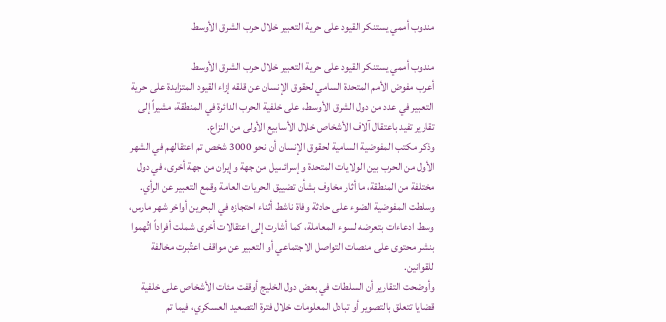مندوب أممي يستنكر القيود على حرية التعبير خلال حرب الشرق الأوسط

مندوب أممي يستنكر القيود على حرية التعبير خلال حرب الشرق الأوسط
أعرب مفوض الأمم المتحدة السامي لحقوق الإنسان عن قلقه إزاء القيود المتزايدة على حرية التعبير في عدد من دول الشرق الأوسط، على خلفية الحرب الدائرة في المنطقة، مشيراً إلى تقارير تفيد باعتقال آلاف الأشخاص خلال الأسابيع الأولى من النزاع.
وذكر مكتب المفوضية السامية لحقوق الإنسان أن نحو 3000 شخص تم اعتقالهم في الشهر الأول من الحرب بين الولايات المتحدة وإسرائـ،ـيل من جهة وإيران من جهة أخرى، في دول مختلفة من المنطقة، ما أثار مخاوف بشأن تضييق الحريات العامة وقمع التعبير عن الرأي.
وسلطت المفوضية الضوء على حادثة وفاة ناشط أثناء احتجازه في البحرين أواخر شهر مارس، وسط ادعاءات بتعرضه لسوء المعاملة، كما أشارت إلى اعتقالات أخرى شملت أفراداً اتُهموا بنشر محتوى على منصات التواصل الاجتماعي أو التعبير عن مواقف اعتُبرت مخالفة للقوانين.
وأوضحت التقارير أن السلطات في بعض دول الخليج أوقفت مئات الأشخاص على خلفية قضايا تتعلق بالتصوير أو تبادل المعلومات خلال فترة التصعيد العسكري، فيما تم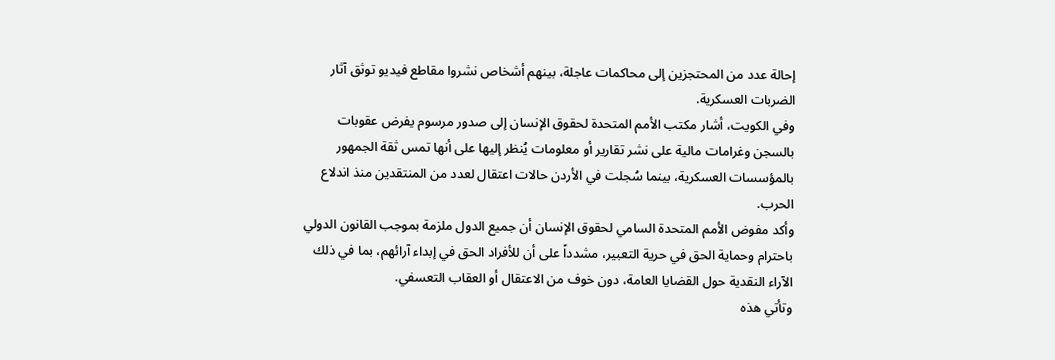إحالة عدد من المحتجزين إلى محاكمات عاجلة، بينهم أشخاص نشروا مقاطع فيديو توثق آثار الضربات العسكرية.
وفي الكويت، أشار مكتب الأمم المتحدة لحقوق الإنسان إلى صدور مرسوم يفرض عقوبات بالسجن وغرامات مالية على نشر تقارير أو معلومات يُنظر إليها على أنها تمس ثقة الجمهور بالمؤسسات العسكرية، بينما سُجلت في الأردن حالات اعتقال لعدد من المنتقدين منذ اندلاع الحرب.
وأكد مفوض الأمم المتحدة السامي لحقوق الإنسان أن جميع الدول ملزمة بموجب القانون الدولي باحترام وحماية الحق في حرية التعبير، مشدداً على أن للأفراد الحق في إبداء آرائهم، بما في ذلك الآراء النقدية حول القضايا العامة، دون خوف من الاعتقال أو العقاب التعسفي.
وتأتي هذه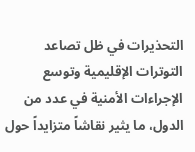التحذيرات في ظل تصاعد التوترات الإقليمية وتوسع الإجراءات الأمنية في عدد من الدول، ما يثير نقاشاً متزايداً حول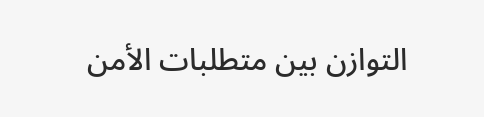التوازن بين متطلبات الأمن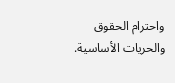واحترام الحقوق والحريات الأساسية.